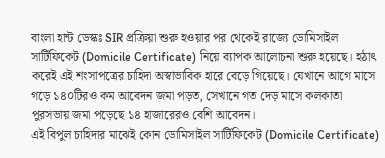বাংলা হান্ট ডেস্কঃ SIR প্রক্রিয়া শুরু হওয়ার পর থেকেই রাজ্যে ডোমিসাইল সার্টিফিকেট (Domicile Certificate) নিয়ে ব্যাপক আলোচনা শুরু হয়েছে। হঠাৎ করেই এই শংসাপত্রের চাহিদা অস্বাভাবিক হারে বেড়ে গিয়েছে। যেখানে আগে মাসে গড়ে ১৪০টিরও কম আবেদন জমা পড়ত, সেখানে গত দেড় মাসে কলকাতা পুরসভায় জমা পড়েছে ১৪ হাজারেরও বেশি আবেদন।
এই বিপুল চাহিদার মাঝেই কোন ডোমিসাইল সার্টিফিকেট (Domicile Certificate)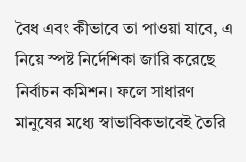বৈধ এবং কীভাবে তা পাওয়া যাবে, এ নিয়ে স্পষ্ট নির্দেশিকা জারি করেছে নির্বাচন কমিশন। ফলে সাধারণ মানুষের মধ্যে স্বাভাবিকভাবেই তৈরি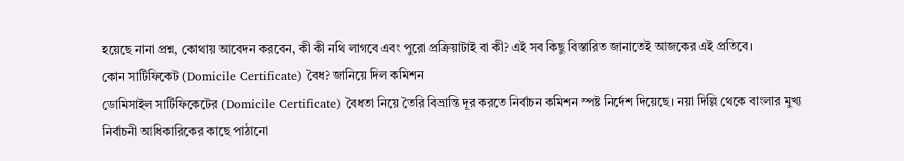হয়েছে নানা প্রশ্ন, কোথায় আবেদন করবেন, কী কী নথি লাগবে এবং পুরো প্রক্রিয়াটাই বা কী? এই সব কিছু বিস্তারিত জানাতেই আজকের এই প্রতিবে।
কোন সার্টিফিকেট (Domicile Certificate) বৈধ? জানিয়ে দিল কমিশন
ডোমিসাইল সার্টিফিকেটের (Domicile Certificate) বৈধতা নিয়ে তৈরি বিভ্রান্তি দূর করতে নির্বাচন কমিশন স্পষ্ট নির্দেশ দিয়েছে। নয়া দিল্লি থেকে বাংলার মুখ্য নির্বাচনী আধিকারিকের কাছে পাঠানো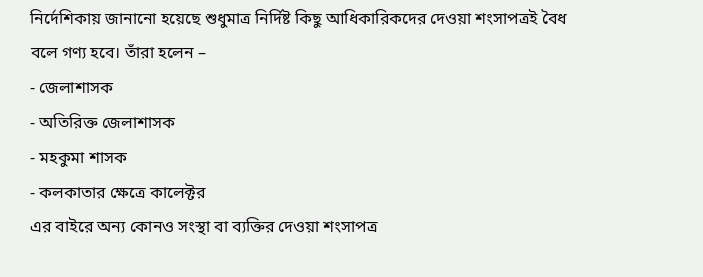নির্দেশিকায় জানানো হয়েছে শুধুমাত্র নির্দিষ্ট কিছু আধিকারিকদের দেওয়া শংসাপত্রই বৈধ বলে গণ্য হবে। তাঁরা হলেন –
- জেলাশাসক
- অতিরিক্ত জেলাশাসক
- মহকুমা শাসক
- কলকাতার ক্ষেত্রে কালেক্টর
এর বাইরে অন্য কোনও সংস্থা বা ব্যক্তির দেওয়া শংসাপত্র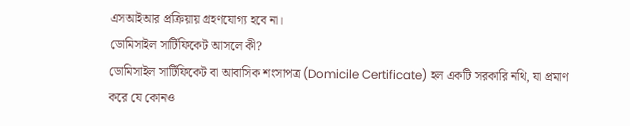এসআইআর প্রক্রিয়ায় গ্রহণযোগ্য হবে না।
ডোমিসাইল সার্টিফিকেট আসলে কী?
ডোমিসাইল সার্টিফিকেট বা আবাসিক শংসাপত্র (Domicile Certificate) হল একটি সরকারি নথি, যা প্রমাণ করে যে কোনও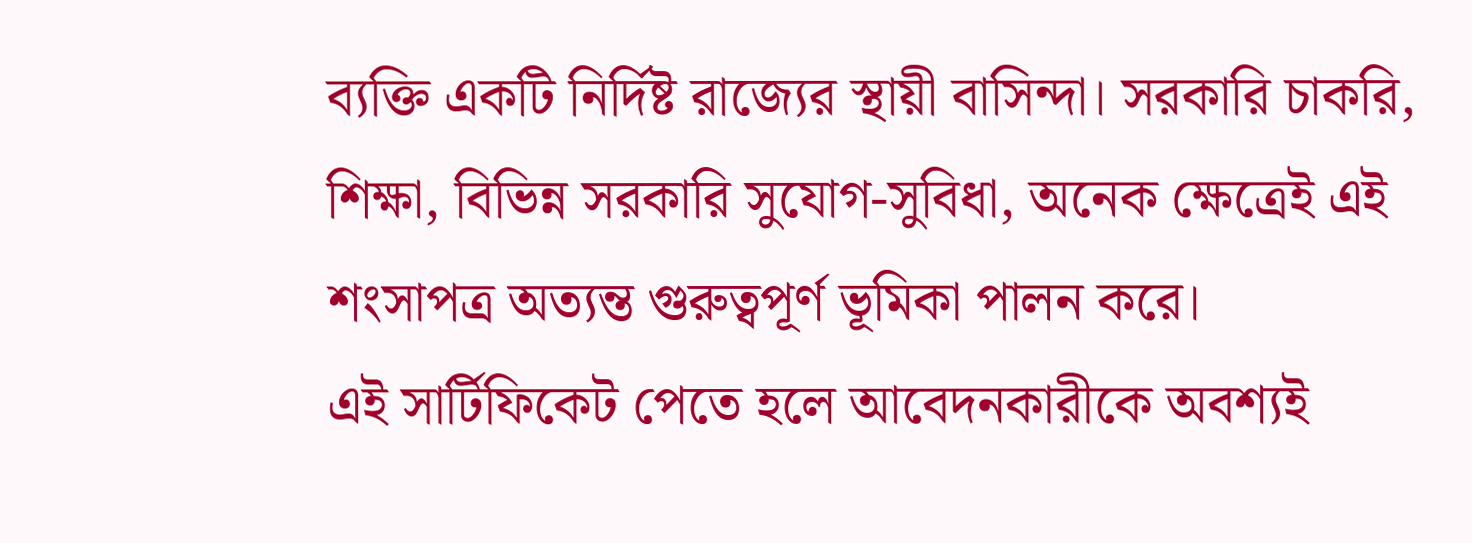ব্যক্তি একটি নির্দিষ্ট রাজ্যের স্থায়ী বাসিন্দা। সরকারি চাকরি, শিক্ষা, বিভিন্ন সরকারি সুযোগ-সুবিধা, অনেক ক্ষেত্রেই এই শংসাপত্র অত্যন্ত গুরুত্বপূর্ণ ভূমিকা পালন করে।
এই সার্টিফিকেট পেতে হলে আবেদনকারীকে অবশ্যই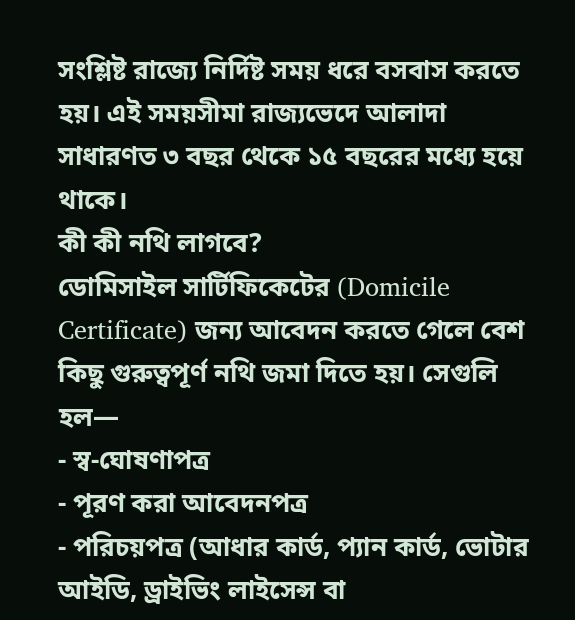সংশ্লিষ্ট রাজ্যে নির্দিষ্ট সময় ধরে বসবাস করতে হয়। এই সময়সীমা রাজ্যভেদে আলাদা সাধারণত ৩ বছর থেকে ১৫ বছরের মধ্যে হয়ে থাকে।
কী কী নথি লাগবে?
ডোমিসাইল সার্টিফিকেটের (Domicile Certificate) জন্য আবেদন করতে গেলে বেশ কিছু গুরুত্বপূর্ণ নথি জমা দিতে হয়। সেগুলি হল—
- স্ব-ঘোষণাপত্র
- পূরণ করা আবেদনপত্র
- পরিচয়পত্র (আধার কার্ড, প্যান কার্ড, ভোটার আইডি, ড্রাইভিং লাইসেন্স বা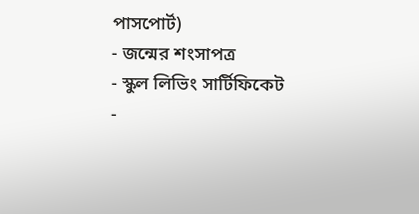পাসপোর্ট)
- জন্মের শংসাপত্র
- স্কুল লিভিং সার্টিফিকেট
-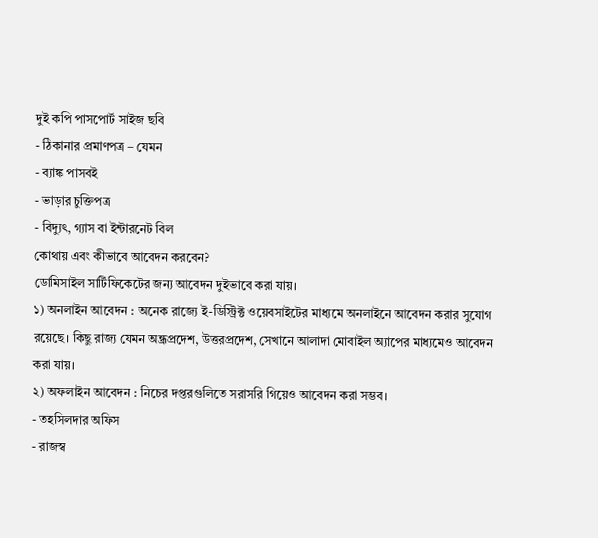দুই কপি পাসপোর্ট সাইজ ছবি
- ঠিকানার প্রমাণপত্র – যেমন
- ব্যাঙ্ক পাসবই
- ভাড়ার চুক্তিপত্র
- বিদ্যুৎ, গ্যাস বা ইন্টারনেট বিল
কোথায় এবং কীভাবে আবেদন করবেন?
ডোমিসাইল সার্টিফিকেটের জন্য আবেদন দুইভাবে করা যায়।
১) অনলাইন আবেদন : অনেক রাজ্যে ই-ডিস্ট্রিক্ট ওয়েবসাইটের মাধ্যমে অনলাইনে আবেদন করার সুযোগ রয়েছে। কিছু রাজ্য যেমন অন্ধ্রপ্রদেশ, উত্তরপ্রদেশ, সেখানে আলাদা মোবাইল অ্যাপের মাধ্যমেও আবেদন করা যায়।
২) অফলাইন আবেদন : নিচের দপ্তরগুলিতে সরাসরি গিয়েও আবেদন করা সম্ভব।
- তহসিলদার অফিস
- রাজস্ব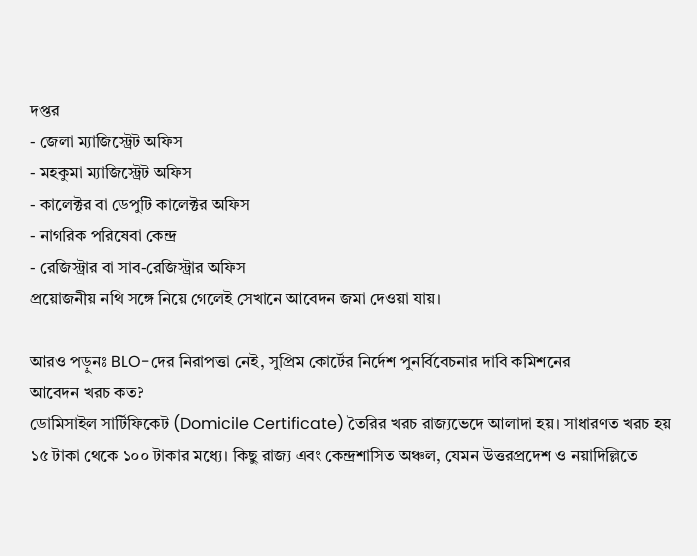দপ্তর
- জেলা ম্যাজিস্ট্রেট অফিস
- মহকুমা ম্যাজিস্ট্রেট অফিস
- কালেক্টর বা ডেপুটি কালেক্টর অফিস
- নাগরিক পরিষেবা কেন্দ্র
- রেজিস্ট্রার বা সাব-রেজিস্ট্রার অফিস
প্রয়োজনীয় নথি সঙ্গে নিয়ে গেলেই সেখানে আবেদন জমা দেওয়া যায়।

আরও পড়ুনঃ BLO-দের নিরাপত্তা নেই, সুপ্রিম কোর্টের নির্দেশ পুনর্বিবেচনার দাবি কমিশনের
আবেদন খরচ কত?
ডোমিসাইল সার্টিফিকেট (Domicile Certificate) তৈরির খরচ রাজ্যভেদে আলাদা হয়। সাধারণত খরচ হয় ১৫ টাকা থেকে ১০০ টাকার মধ্যে। কিছু রাজ্য এবং কেন্দ্রশাসিত অঞ্চল, যেমন উত্তরপ্রদেশ ও নয়াদিল্লিতে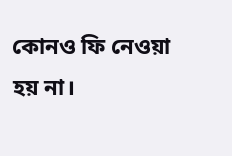কোনও ফি নেওয়া হয় না।